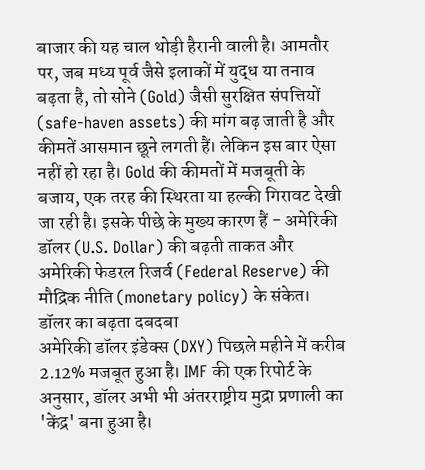बाजार की यह चाल थोड़ी हैरानी वाली है। आमतौर पर, जब मध्य पूर्व जैसे इलाकों में युद्ध या तनाव बढ़ता है, तो सोने (Gold) जैसी सुरक्षित संपत्तियों (safe-haven assets) की मांग बढ़ जाती है और कीमतें आसमान छूने लगती हैं। लेकिन इस बार ऐसा नहीं हो रहा है। Gold की कीमतों में मजबूती के बजाय, एक तरह की स्थिरता या हल्की गिरावट देखी जा रही है। इसके पीछे के मुख्य कारण हैं - अमेरिकी डॉलर (U.S. Dollar) की बढ़ती ताकत और अमेरिकी फेडरल रिजर्व (Federal Reserve) की मौद्रिक नीति (monetary policy) के संकेत।
डॉलर का बढ़ता दबदबा
अमेरिकी डॉलर इंडेक्स (DXY) पिछले महीने में करीब 2.12% मजबूत हुआ है। IMF की एक रिपोर्ट के अनुसार, डॉलर अभी भी अंतरराष्ट्रीय मुद्रा प्रणाली का 'केंद्र' बना हुआ है।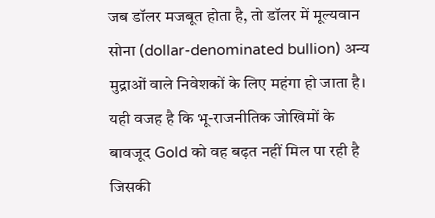जब डॉलर मजबूत होता है, तो डॉलर में मूल्यवान सोना (dollar-denominated bullion) अन्य मुद्राओं वाले निवेशकों के लिए महंगा हो जाता है। यही वजह है कि भू-राजनीतिक जोखिमों के बावजूद Gold को वह बढ़त नहीं मिल पा रही है जिसकी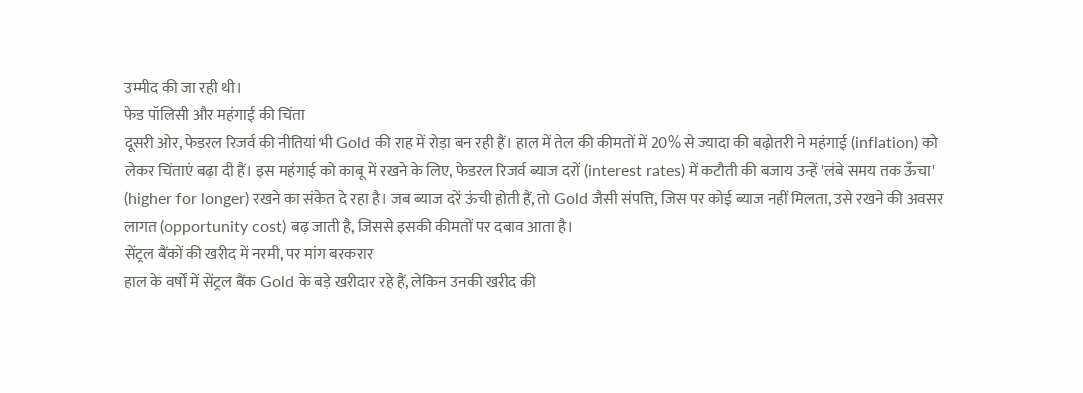उम्मीद की जा रही थी।
फेड पॉलिसी और महंगाई की चिंता
दूसरी ओर, फेडरल रिजर्व की नीतियां भी Gold की राह में रोड़ा बन रही हैं। हाल में तेल की कीमतों में 20% से ज्यादा की बढ़ोतरी ने महंगाई (inflation) को लेकर चिंताएं बढ़ा दी हैं। इस महंगाई को काबू में रखने के लिए, फेडरल रिजर्व ब्याज दरों (interest rates) में कटौती की बजाय उन्हें 'लंबे समय तक ऊँचा' (higher for longer) रखने का संकेत दे रहा है। जब ब्याज दरें ऊंची होती हैं, तो Gold जैसी संपत्ति, जिस पर कोई ब्याज नहीं मिलता, उसे रखने की अवसर लागत (opportunity cost) बढ़ जाती है, जिससे इसकी कीमतों पर दबाव आता है।
सेंट्रल बैंकों की खरीद में नरमी, पर मांग बरकरार
हाल के वर्षों में सेंट्रल बैंक Gold के बड़े खरीदार रहे हैं, लेकिन उनकी खरीद की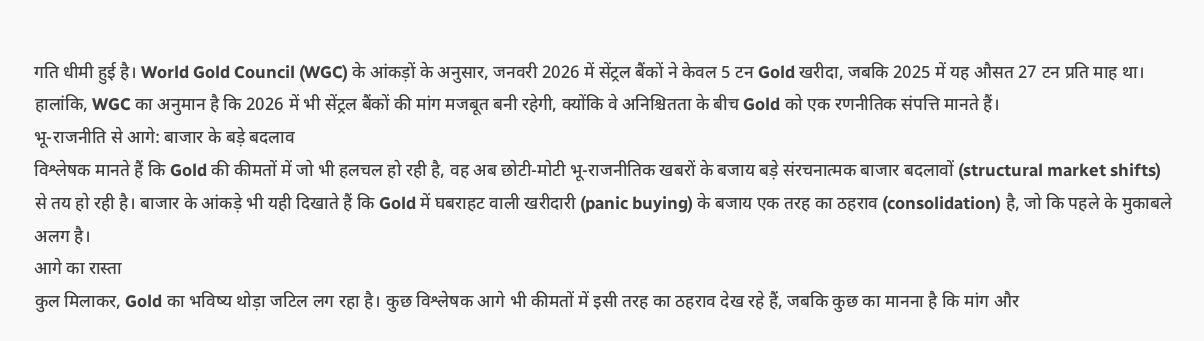गति धीमी हुई है। World Gold Council (WGC) के आंकड़ों के अनुसार, जनवरी 2026 में सेंट्रल बैंकों ने केवल 5 टन Gold खरीदा, जबकि 2025 में यह औसत 27 टन प्रति माह था। हालांकि, WGC का अनुमान है कि 2026 में भी सेंट्रल बैंकों की मांग मजबूत बनी रहेगी, क्योंकि वे अनिश्चितता के बीच Gold को एक रणनीतिक संपत्ति मानते हैं।
भू-राजनीति से आगे: बाजार के बड़े बदलाव
विश्लेषक मानते हैं कि Gold की कीमतों में जो भी हलचल हो रही है, वह अब छोटी-मोटी भू-राजनीतिक खबरों के बजाय बड़े संरचनात्मक बाजार बदलावों (structural market shifts) से तय हो रही है। बाजार के आंकड़े भी यही दिखाते हैं कि Gold में घबराहट वाली खरीदारी (panic buying) के बजाय एक तरह का ठहराव (consolidation) है, जो कि पहले के मुकाबले अलग है।
आगे का रास्ता
कुल मिलाकर, Gold का भविष्य थोड़ा जटिल लग रहा है। कुछ विश्लेषक आगे भी कीमतों में इसी तरह का ठहराव देख रहे हैं, जबकि कुछ का मानना है कि मांग और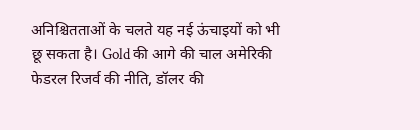अनिश्चितताओं के चलते यह नई ऊंचाइयों को भी छू सकता है। Gold की आगे की चाल अमेरिकी फेडरल रिजर्व की नीति, डॉलर की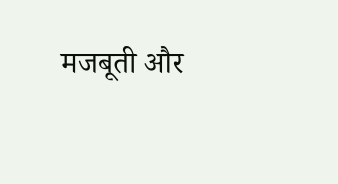मजबूती और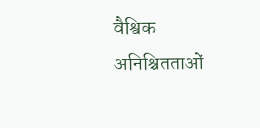वैश्विक अनिश्चितताओं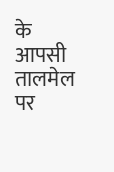के आपसी तालमेल पर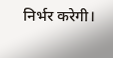निर्भर करेगी।